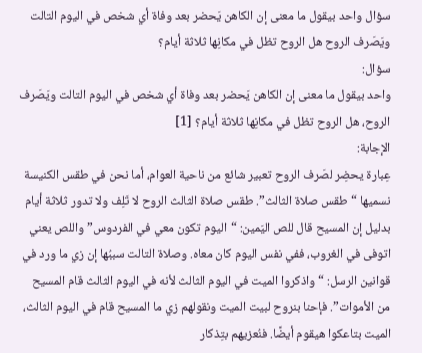سؤال واحد بيقول ما معنى إن الكاهن يَحضر بعد وفاة أي شخص في اليوم التالت ويَصَرف الروح هل الروح تظل في مكانِها ثلاثة أيام؟
سؤال:
واحد بيقول ما معنى إن الكاهن يَحضر بعد وفاة أي شخص في اليوم التالت ويَصَرف الروح، هل الروح تظل في مكانِها ثلاثة أيام؟ [1]
الإجابة:
عِبارة يحضِر لصَرف الروح تعبير شائع من ناحية العوام، أما نحن في طقس الكنيسة نسميها “طقس صلاة الثالث”. طقس صلاة الثالث الروح لا تَلِف ولا تدور ثلاثة أيام بدليل إن المسيح قال للص اليَمين: “اليوم تكون معي في الفردوس” واللص يعني اتوفى في الغروب، ففي نفس اليوم كان معاه. وصلاة التالت سببُها إن زي ما ورد في قوانين الرسل: “واذكروا الميت في اليوم الثالث لأنه في اليوم الثالث قام المسيح من الأموات”. فإحنا بنروح لبيت الميت ونقولهم زي ما المسيح قام في اليوم الثالث، الميت بتاعكوا هيقوم أيضًا. فنُعزيهم بتِذكار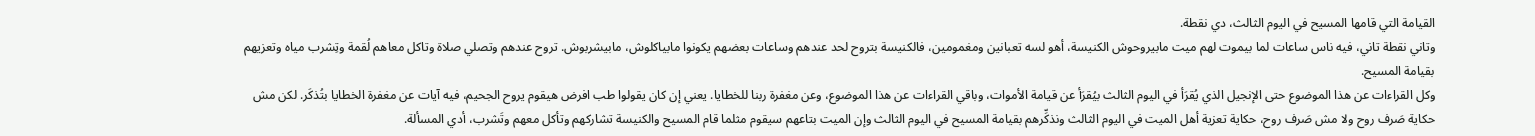القيامة التي قامها المسيح في اليوم الثالث، دي نقطة.
وتاني نقطة تاني، فيه ناس ساعات لما بيموت لهم ميت مابيروحوش الكنيسة، أهو لسه تعبانين ومغمومين، فالكنيسة بتروح لحد عندهم وساعات بعضهم يكونوا مابياكلوش، مابيشربوش. تروح عندهم وتصلي صلاة وتاكل معاهم لُقمة وتِشرب مياه وتعزيهم بقيامة المسيح.
وكل القراءات عن هذا الموضوع حتى الإنجيل الذي يُقرَأ في اليوم الثالث بيُقرَأ عن قيامة الأموات، وباقي القراءات عن هذا الموضوع، وعن مغفرة ربنا للخطايا. يعني إن كان يقولوا طب افرض هيقوم يروح الجحيم، فيه آيات عن مغفرة الخطايا بتُذكَر. لكن مش حكاية صَرف روح ولا مش صَرف روح، حكاية تعزية أهل الميت في اليوم الثالث ونذكِّرهم بقيامة المسيح في اليوم الثالث وإن الميت بتاعهم سيقوم مثلما قام المسيح والكنيسة تشاركهم وتأكل معهم وتَشرب، أدي المسألة.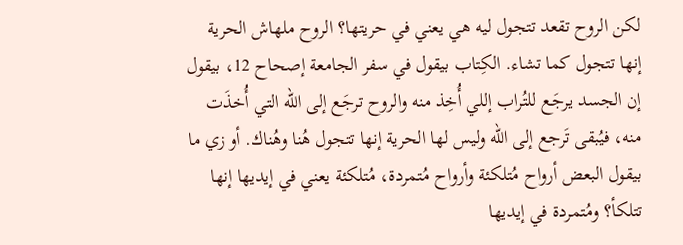لكن الروح تقعد تتجول ليه هي يعني في حريتها؟ الروح ملهاش الحرية إنها تتجول كما تشاء. الكِتاب بيقول في سفر الجامعة إصحاح 12، بيقول إن الجسد يرجَع للتُراب إللي أُخِذ منه والروح ترجَع إلى الله التي أُخذَت منه، فيُبقى تَرجع إلى الله وليس لها الحرية إنها تتجول هُنا وهُناك. أو زي ما بيقول البعض أرواح مُتلكئة وأرواح مُتمردة، مُتلكئة يعني في إيديها إنها تتلكأ؟ ومُتمردة في إيديها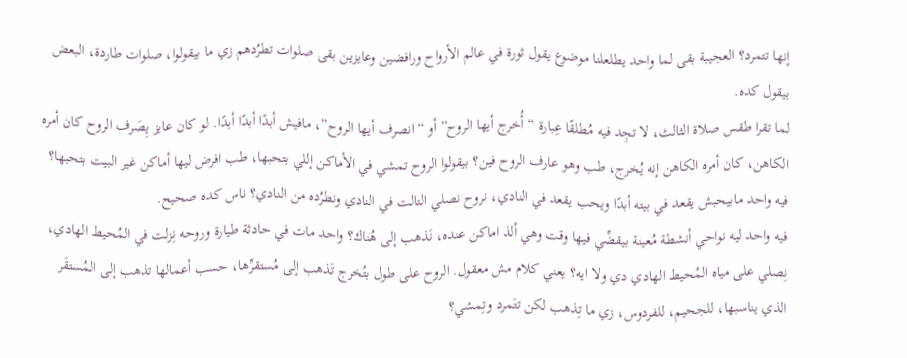إنها تتمرد؟ العجيبة بقى لما واحد يطلعلنا موضوع يقول ثورة في عالم الأرواح ورافضين وعايزين بقى صلوات تطرُدهم زي ما بيقولوا، صلوات طاردة، البعض بيقول كده.
لما تقرا طقس صلاة الثالث، لا تجِد فيه مُطلقًا عِبارة “أُخرج أيها الروح” أو “انصرف أيها الروح”، مافيش أبدًا أبدًا أبدًا. لو كان عايز يِصَرف الروح كان أمره الكاهن، كان أمره الكاهن إنه يُخرج، طب وهو عارف الروح فين؟ بيقولوا الروح تمشي في الأماكن إللي بتحبها، طب افرض ليها أماكن غير البيت بتحبها؟ فيه واحد مابيحبش يقعد في بيته أبدًا ويحب يقعد في النادي، نروح نصلي التالت في النادي ونطرُده من النادي؟ ناس كده صحيح.
فيه واحد ليه نواحي أنشطة مُعينة بيقضِّي فيها وقت وهي ألذ اماكن عنده، نَذهب إلى هُناك؟ واحد مات في حادثة طيارة وروحه نِزلت في المُحيط الهادي، نِصلي على مياه المُحيط الهادي دي ولا ايه؟ يعني كلام مش معقول. الروح على طول بتُخرج تَذهب إلى مُستقرِّها، حسب أعمالها تذهب إلى المُستقَر الذي يناسبها، للجحيم، للفردوس، زي ما تِذهب لكن تتَمرد وتِمشي؟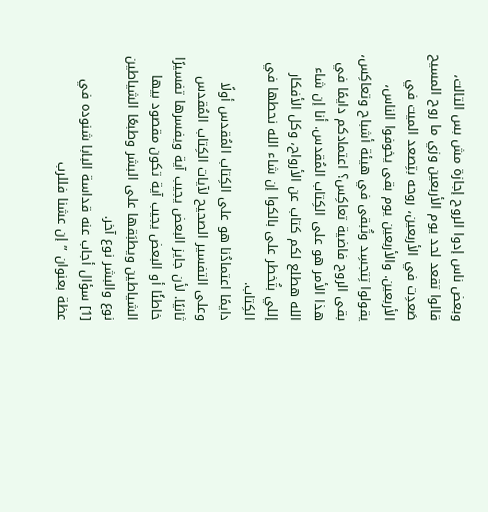وبعض ناس إدوا الروح إجازة مش بس التالت، قالوا تقعد لحد يوم الأربعين وزي ما روح المسيح صَعدِت في الأربعين، روحه بتِصعد الميت في الأربعين. والأربعين يوم بقى يخوفوا الناس، يقولوا تِتجسِد وتُبقى في هيئة أشباح وتعاكِس، بقى الروح فاضية تعاكِس؟ اعتمادكم دايمًا في هذا الأمر هو على الكِتاب المُقدس. أنا إن شاء الله هطلع لكم كتاب عن الأرواح، وكل الأفكار إللي بتُخطر على بالكوا إن شاء الله نحطها في الكِتاب.
دايمًا اعتمادُنا هو على الكِتاب المُقدس أولًا وعلى التفسير الصحيح لآيات الكِتاب المُقدس ثانيًا. لأن جايز البعض يجيب آية ويفسرها تفسيرًا خاطئًا أو البعض يجيب آية تكون مقصود بيها الشياطين ويطبَقها على البشر وطبعًا الشياطين نوع والبشر نوع آخر.
[1] سؤال أجاب عنه قداسة البابا شنوده في عظة بعنوان ” إن عشنا فللرب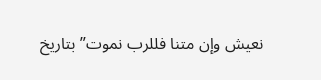نعيش وإن متنا فللرب نموت” بتاريخ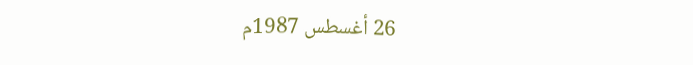26 أغسطس 1987م